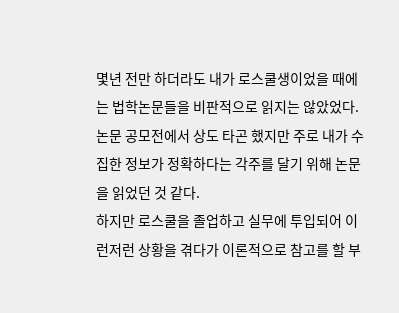몇년 전만 하더라도 내가 로스쿨생이었을 때에는 법학논문들을 비판적으로 읽지는 않았었다. 논문 공모전에서 상도 타곤 했지만 주로 내가 수집한 정보가 정확하다는 각주를 달기 위해 논문을 읽었던 것 같다.
하지만 로스쿨을 졸업하고 실무에 투입되어 이런저런 상황을 겪다가 이론적으로 참고를 할 부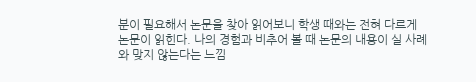분이 필요해서 논문을 찾아 읽어보니 학생 때와는 전혀 다르게 논문이 읽힌다. 나의 경험과 비추어 볼 때 논문의 내용이 실 사례와 맞지 않는다는 느낌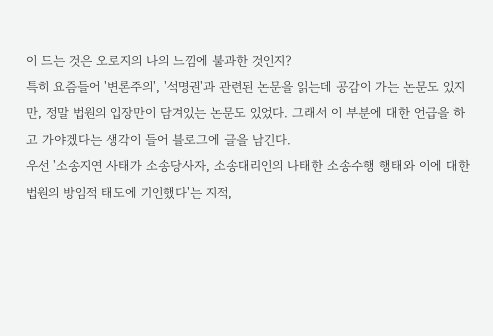이 드는 것은 오로지의 나의 느낌에 불과한 것인지?
특히 요즘들어 '변론주의', '석명권'과 관련된 논문을 읽는데 공감이 가는 논문도 있지만, 정말 법원의 입장만이 담겨있는 논문도 있었다. 그래서 이 부분에 대한 언급을 하고 가야겠다는 생각이 들어 블로그에 글을 남긴다.
우선 '소송지연 사태가 소송당사자, 소송대리인의 나태한 소송수행 행태와 이에 대한 법원의 방임적 태도에 기인했다'는 지적,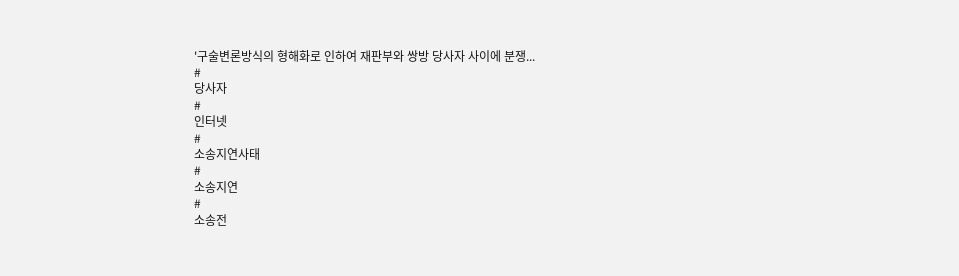'구술변론방식의 형해화로 인하여 재판부와 쌍방 당사자 사이에 분쟁...
#
당사자
#
인터넷
#
소송지연사태
#
소송지연
#
소송전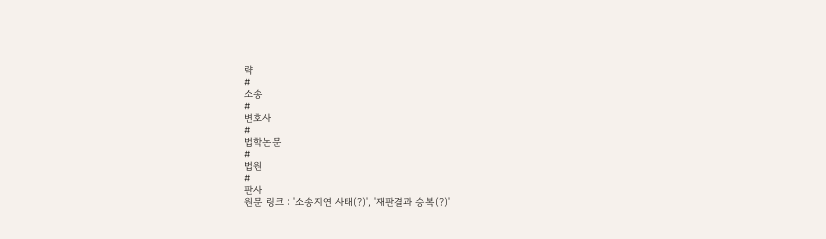략
#
소송
#
변호사
#
법학논문
#
법원
#
판사
원문 링크 : '소송지연 사태(?)', '재판결과 승복(?)'